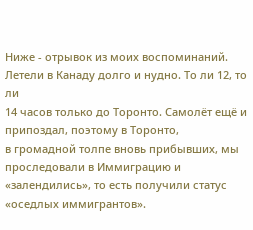Ниже - отрывок из моих воспоминаний.
Летели в Канаду долго и нудно. То ли 12, то ли
14 часов только до Торонто. Самолёт ещё и припоздал, поэтому в Торонто,
в громадной толпе вновь прибывших, мы проследовали в Иммиграцию и
«залендились», то есть получили статус «оседлых иммигрантов».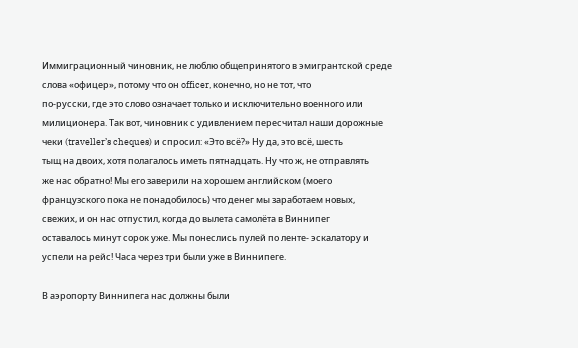Иммиграционный чиновник, не люблю общепринятого в эмигрантской среде
слова «офицер», потому что он officer, конечно, но не тот, что
по-русски, где это слово означает только и исключительно военного или
милиционера. Так вот, чиновник с удивлением пересчитал наши дорожные
чеки (traveller’s cheques) и спросил: «Это всё?» Ну да, это всё, шесть
тыщ на двоих, хотя полагалось иметь пятнадцать. Ну что ж, не отправлять
же нас обратно! Мы его заверили на хорошем английском (моего
французского пока не понадобилось) что денег мы заработаем новых,
свежих, и он нас отпустил, когда до вылета самолёта в Виннипег
оставалось минут сорок уже. Мы понеслись пулей по ленте- эскалатору и
успели на рейс! Часа через три были уже в Виннипеге.

В аэропорту Виннипега нас должны были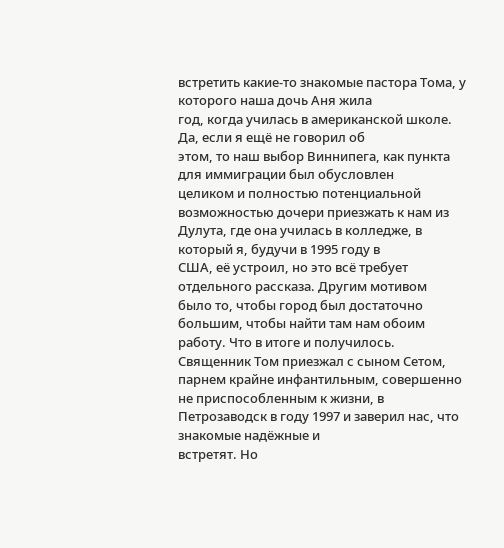встретить какие-то знакомые пастора Тома, у которого наша дочь Аня жила
год, когда училась в американской школе. Да, если я ещё не говорил об
этом, то наш выбор Виннипега, как пункта для иммиграции был обусловлен
целиком и полностью потенциальной возможностью дочери приезжать к нам из
Дулута, где она училась в колледже, в который я, будучи в 1995 году в
США, её устроил, но это всё требует отдельного рассказа. Другим мотивом
было то, чтобы город был достаточно большим, чтобы найти там нам обоим
работу. Что в итоге и получилось. Священник Том приезжал с сыном Сетом,
парнем крайне инфантильным, совершенно не приспособленным к жизни, в
Петрозаводск в году 1997 и заверил нас, что знакомые надёжные и
встретят. Но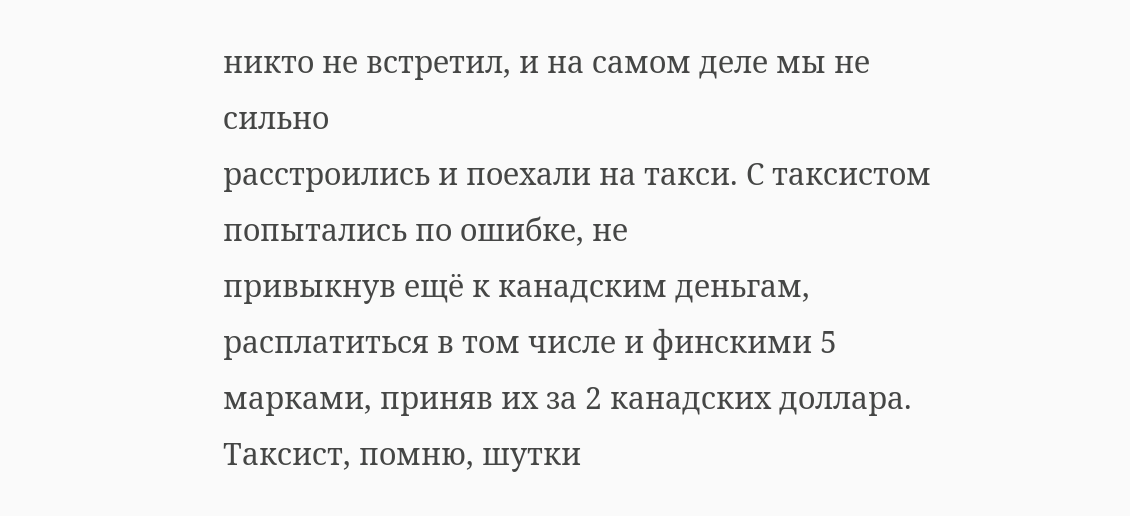никто не встретил, и на самом деле мы не сильно
расстроились и поехали на такси. С таксистом попытались по ошибке, не
привыкнув ещё к канадским деньгам, расплатиться в том числе и финскими 5
марками, приняв их за 2 канадских доллара. Таксист, помню, шутки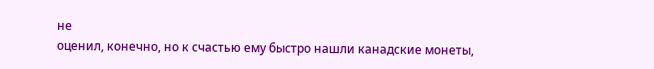не
оценил, конечно, но к счастью ему быстро нашли канадские монеты,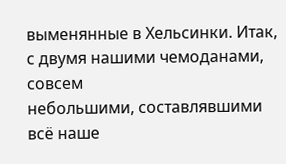выменянные в Хельсинки. Итак, с двумя нашими чемоданами, совсем
небольшими, составлявшими всё наше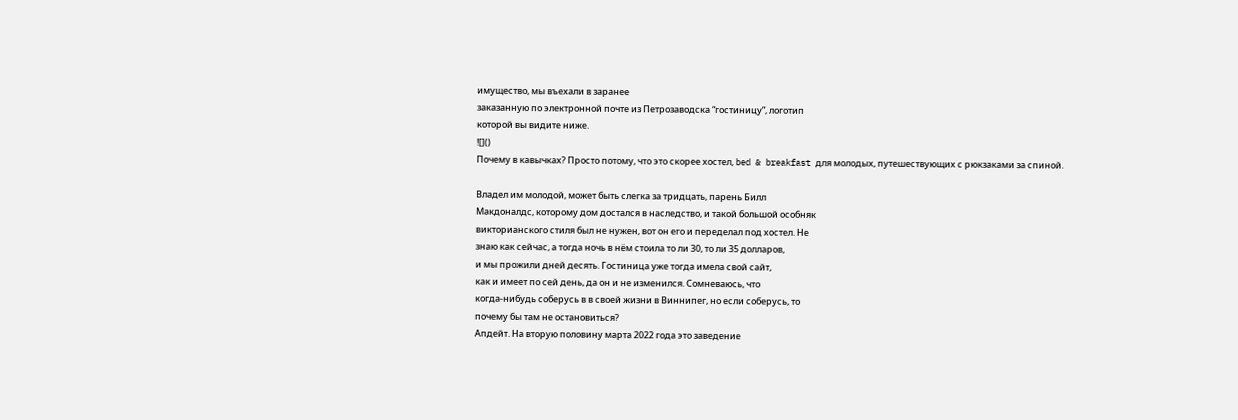имущество, мы въехали в заранее
заказанную по электронной почте из Петрозаводска “гостиницу”, логотип
которой вы видите ниже.
![]()
Почему в кавычках? Просто потому, что это скорее хостел, bed & breakfast для молодых, путешествующих с рюкзаками за спиной.

Владел им молодой, может быть слегка за тридцать, парень Билл
Макдоналдс, которому дом достался в наследство, и такой большой особняк
викторианского стиля был не нужен, вот он его и переделал под хостел. Не
знаю как сейчас, а тогда ночь в нём стоила то ли 30, то ли 35 долларов,
и мы прожили дней десять. Гостиница уже тогда имела свой сайт,
как и имеет по сей день, да он и не изменился. Сомневаюсь, что
когда-нибудь соберусь в в своей жизни в Виннипег, но если соберусь, то
почему бы там не остановиться?
Апдейт. На вторую половину марта 2022 года это заведение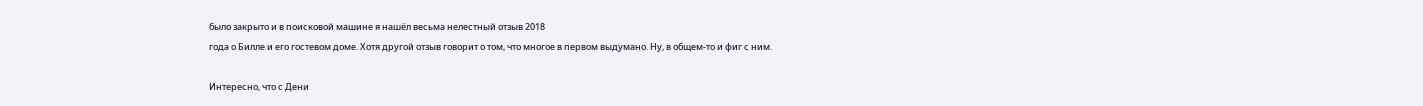было закрыто и в поисковой машине я нашёл весьма нелестный отзыв 2018
года о Билле и его гостевом доме. Хотя другой отзыв говорит о том, что многое в первом выдумано. Ну, в общем-то и фиг с ним.

Интересно, что с Дени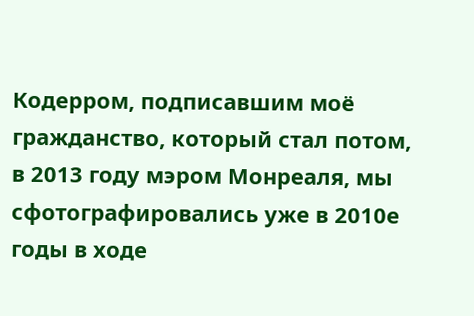Кодерром, подписавшим моё гражданство, который стал потом, в 2013 году мэром Монреаля, мы сфотографировались уже в 2010е годы в ходе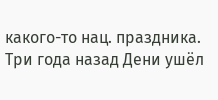какого-то нац. праздника. Три года назад Дени ушёл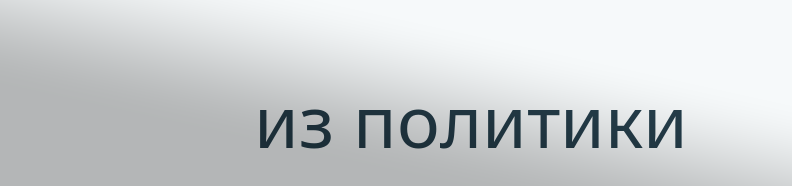из политики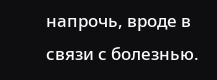напрочь, вроде в связи с болезнью.